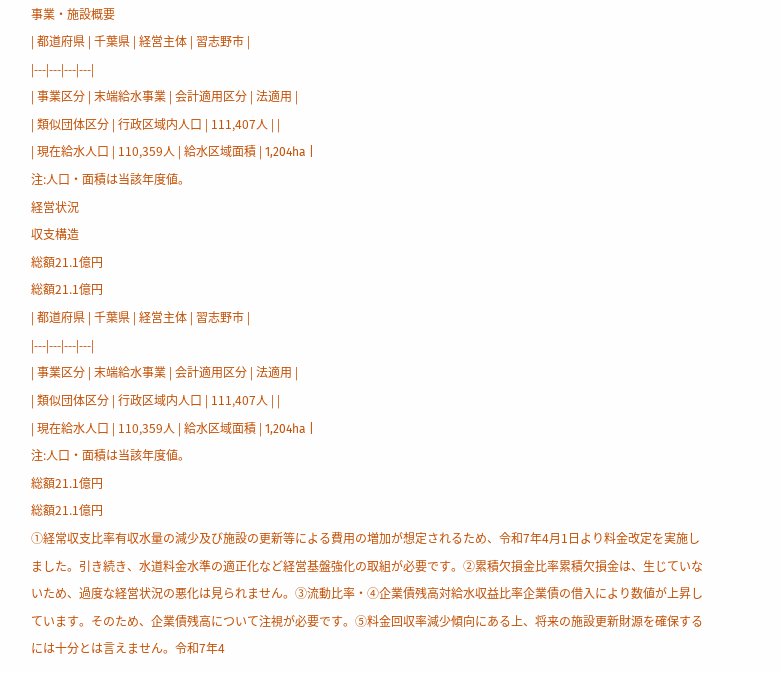事業・施設概要
| 都道府県 | 千葉県 | 経営主体 | 習志野市 |
|---|---|---|---|
| 事業区分 | 末端給水事業 | 会計適用区分 | 法適用 |
| 類似団体区分 | 行政区域内人口 | 111,407人 | |
| 現在給水人口 | 110,359人 | 給水区域面積 | 1,204ha |
注:人口・面積は当該年度値。
経営状況
収支構造
総額21.1億円
総額21.1億円
| 都道府県 | 千葉県 | 経営主体 | 習志野市 |
|---|---|---|---|
| 事業区分 | 末端給水事業 | 会計適用区分 | 法適用 |
| 類似団体区分 | 行政区域内人口 | 111,407人 | |
| 現在給水人口 | 110,359人 | 給水区域面積 | 1,204ha |
注:人口・面積は当該年度値。
総額21.1億円
総額21.1億円
①経常収支比率有収水量の減少及び施設の更新等による費用の増加が想定されるため、令和7年4月1日より料金改定を実施しました。引き続き、水道料金水準の適正化など経営基盤強化の取組が必要です。②累積欠損金比率累積欠損金は、生じていないため、過度な経営状況の悪化は見られません。③流動比率・④企業債残高対給水収益比率企業債の借入により数値が上昇しています。そのため、企業債残高について注視が必要です。⑤料金回収率減少傾向にある上、将来の施設更新財源を確保するには十分とは言えません。令和7年4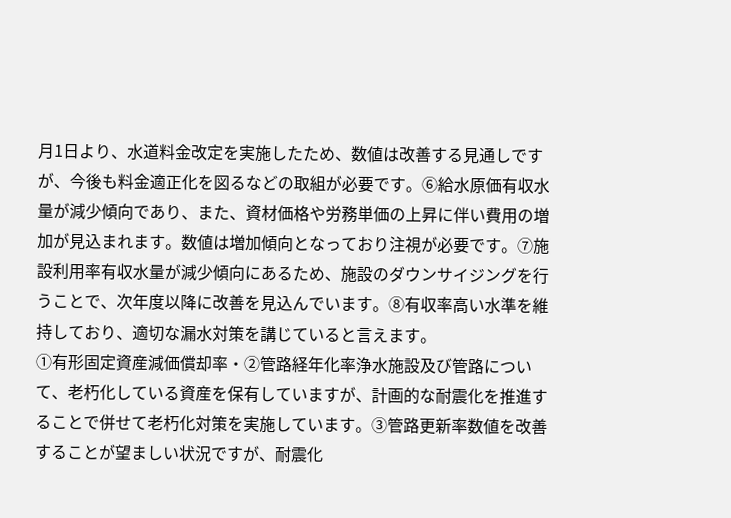月1日より、水道料金改定を実施したため、数値は改善する見通しですが、今後も料金適正化を図るなどの取組が必要です。⑥給水原価有収水量が減少傾向であり、また、資材価格や労務単価の上昇に伴い費用の増加が見込まれます。数値は増加傾向となっており注視が必要です。⑦施設利用率有収水量が減少傾向にあるため、施設のダウンサイジングを行うことで、次年度以降に改善を見込んでいます。⑧有収率高い水準を維持しており、適切な漏水対策を講じていると言えます。
①有形固定資産減価償却率・②管路経年化率浄水施設及び管路について、老朽化している資産を保有していますが、計画的な耐震化を推進することで併せて老朽化対策を実施しています。③管路更新率数値を改善することが望ましい状況ですが、耐震化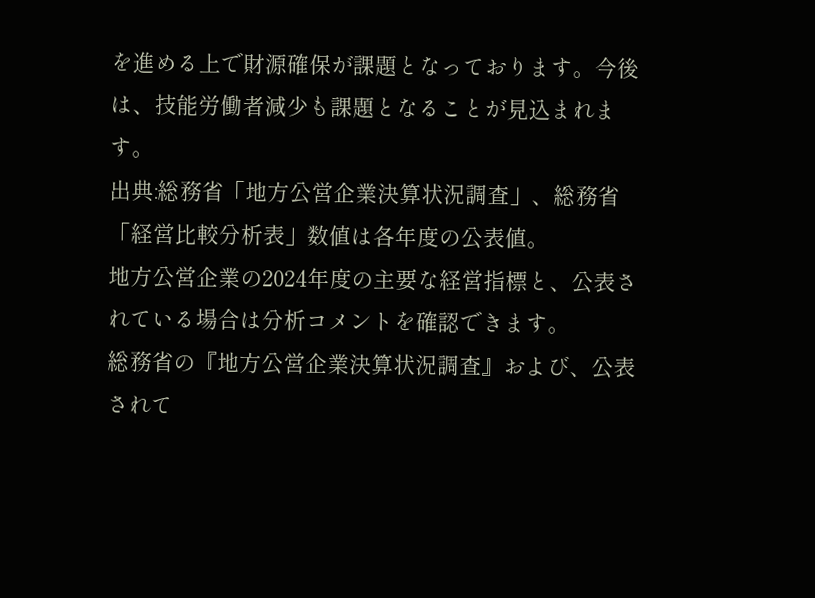を進める上で財源確保が課題となっております。今後は、技能労働者減少も課題となることが見込まれます。
出典:総務省「地方公営企業決算状況調査」、総務省「経営比較分析表」数値は各年度の公表値。
地方公営企業の2024年度の主要な経営指標と、公表されている場合は分析コメントを確認できます。
総務省の『地方公営企業決算状況調査』および、公表されて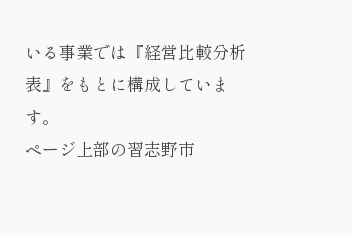いる事業では『経営比較分析表』をもとに構成しています。
ページ上部の習志野市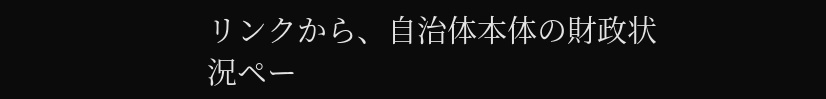リンクから、自治体本体の財政状況ペー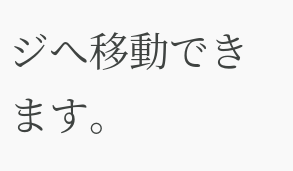ジへ移動できます。